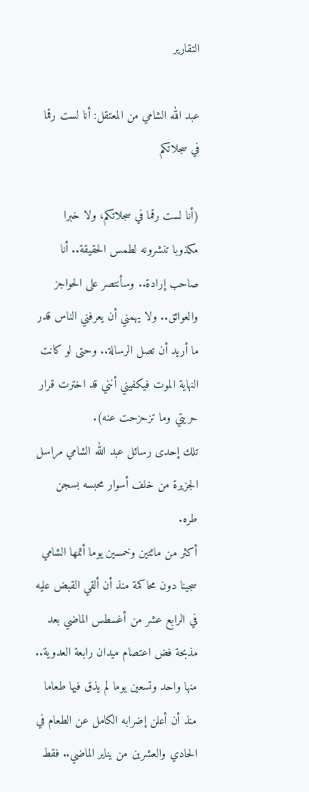التقارير

عبد الله الشامي من المعتقل: أنا لست رقما في سجلاتكم

(أنا لست رقما في سجلاتكم، ولا خبرا مكذوبا تنشرونه لطمس الحقيقة.. أنا صاحب إرادة.. وسأنتصر على الحواجز والعوائق.. ولا يهمني أن يعرفني الناس قدر ما أريد أن تصل الرسالة.. وحتى لو كانت النهاية الموت فيكفيني أنني قد اخترت قرار حريتي وما تزحزحت عنه).
تلك إحدى رسائل عبد الله الشامي مراسل الجزيرة من خلف أسوار محبسه بسجن طره.
أكثر من مائتين وخمسين يوما أتمها الشامي سجينا دون محاكمة منذ أن ألقي القبض عليه في الرابع عشر من أغسطس الماضي بعد مذبحة فض اعتصام ميدان رابعة العدوية.. منها واحد وتسعين يوما لم يذق فيها طعاما منذ أن أعلن إضرابه الكامل عن الطعام في الحادي والعشرين من يناير الماضي.. فقط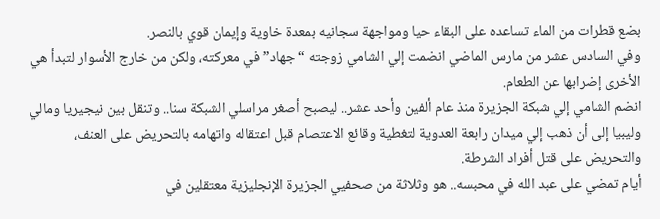بضع قطرات من الماء تساعده على البقاء حيا ومواجهة سجانيه بمعدة خاوية وإيمان قوي بالنصر.
وفي السادس عشر من مارس الماضي انضمت إلي الشامي زوجته “جهاد” في معركته، ولكن من خارج الأسوار لتبدأ هي الأخرى إضرابها عن الطعام.
انضم الشامي إلي شبكة الجزيرة منذ عام ألفين وأحد عشر.. ليصبح أصغر مراسلي الشبكة سنا.. وتنقل بين نيجيريا ومالي وليبيا إلى أن ذهب إلي ميدان رابعة العدوية لتغطية وقائع الاعتصام قبل اعتقاله واتهامه بالتحريض على العنف، والتحريض على قتل أفراد الشرطة.
أيام تمضي على عبد الله في محبسه.. هو وثلاثة من صحفيي الجزيرة الإنجليزية معتقلين في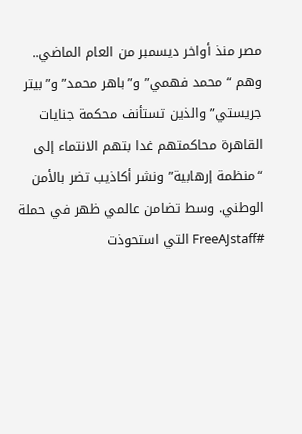مصر منذ أواخر ديسمبر من العام الماضي.. وهم “محمد فهمي” و”باهر محمد” و”بيتر جريستي” والذين تستأنف محكمة جنايات القاهرة محاكمتهم غدا بتهم الانتماء إلى “منظمة إرهابية” ونشر أكاذيب تضر بالأمن الوطني. وسط تضامن عالمي ظهر في حملة #FreeAJstaff التي استحوذت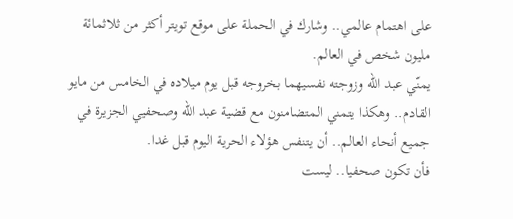على اهتمام عالمي.. وشارك في الحملة على موقع تويتر أكثر من ثلاثمائة مليون شخص في العالم.
يمنّي عبد الله وزوجته نفسيهما بخروجه قبل يوم ميلاده في الخامس من مايو القادم.. وهكذا يتمني المتضامنون مع قضية عبد الله وصحفيي الجزيرة في جميع أنحاء العالم.. أن يتنفس هؤلاء الحرية اليوم قبل غدا.
فأن تكون صحفيا.. ليست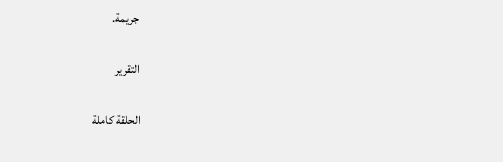جريمة.

التقرير

الحلقة كاملة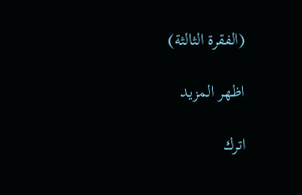(الفقرة الثالثة)

اظهر المزيد

اترك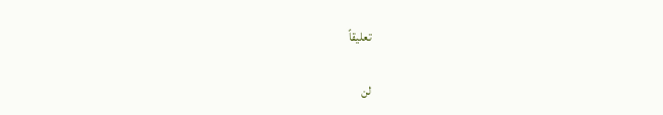تعليقاً

لن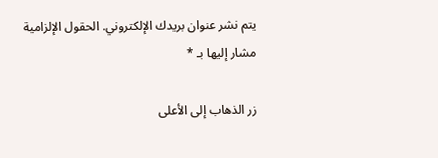يتم نشر عنوان بريدك الإلكتروني. الحقول الإلزامية مشار إليها بـ *

زر الذهاب إلى الأعلى